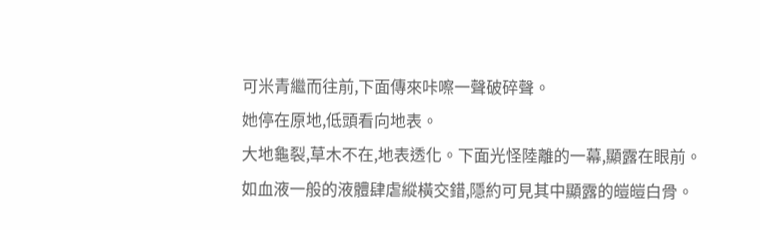可米青繼而往前,下面傳來咔嚓一聲破碎聲。
她停在原地,低頭看向地表。
大地龜裂,草木不在,地表透化。下面光怪陸離的一幕,顯露在眼前。
如血液一般的液體肆虐縱橫交錯,隱約可見其中顯露的皚皚白骨。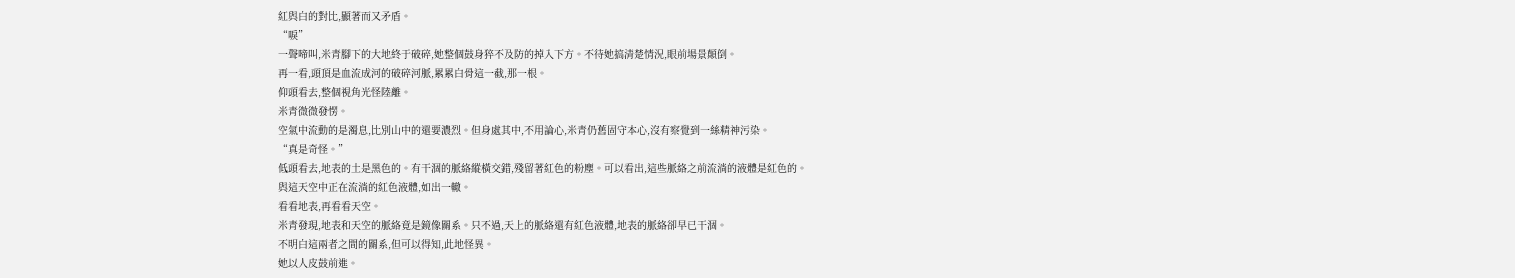紅與白的對比,顯著而又矛盾。
“唳”
一聲啼叫,米青腳下的大地終于破碎,她整個鼓身猝不及防的掉入下方。不待她搞清楚情況,眼前場景顛倒。
再一看,頭頂是血流成河的破碎河脈,累累白骨這一截,那一根。
仰頭看去,整個視角光怪陸離。
米青微微發愣。
空氣中流動的是濁息,比別山中的還要濃烈。但身處其中,不用論心,米青仍舊固守本心,沒有察覺到一絲精神污染。
“真是奇怪。”
低頭看去,地表的土是黑色的。有干涸的脈絡縱橫交錯,殘留著紅色的粉塵。可以看出,這些脈絡之前流淌的液體是紅色的。
與這天空中正在流淌的紅色液體,如出一轍。
看看地表,再看看天空。
米青發現,地表和天空的脈絡竟是鏡像關系。只不過,天上的脈絡還有紅色液體,地表的脈絡卻早已干涸。
不明白這兩者之間的關系,但可以得知,此地怪異。
她以人皮鼓前進。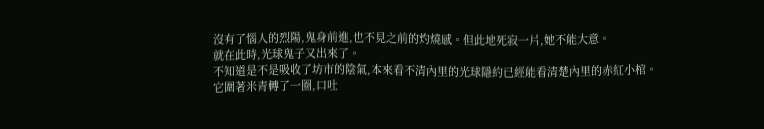沒有了惱人的烈陽,鬼身前進,也不見之前的灼燒感。但此地死寂一片,她不能大意。
就在此時,光球鬼子又出來了。
不知道是不是吸收了坊市的陰氣,本來看不清內里的光球隱約已經能看清楚內里的赤紅小棺。
它圍著米青轉了一圈,口吐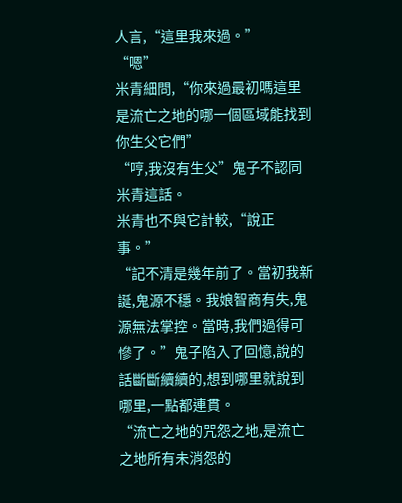人言,“這里我來過。”
“嗯”
米青細問,“你來過最初嗎這里是流亡之地的哪一個區域能找到你生父它們”
“哼,我沒有生父”鬼子不認同米青這話。
米青也不與它計較,“說正事。”
“記不清是幾年前了。當初我新誕,鬼源不穩。我娘智商有失,鬼源無法掌控。當時,我們過得可慘了。”鬼子陷入了回憶,說的話斷斷續續的,想到哪里就說到哪里,一點都連貫。
“流亡之地的咒怨之地,是流亡之地所有未消怨的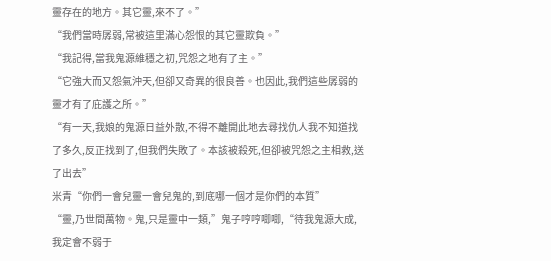靈存在的地方。其它靈,來不了。”
“我們當時孱弱,常被這里滿心怨恨的其它靈欺負。”
“我記得,當我鬼源維穩之初,咒怨之地有了主。”
“它強大而又怨氣沖天,但卻又奇異的很良善。也因此,我們這些孱弱的靈才有了庇護之所。”
“有一天,我娘的鬼源日益外散,不得不離開此地去尋找仇人我不知道找了多久,反正找到了,但我們失敗了。本該被殺死,但卻被咒怨之主相救,送了出去”
米青“你們一會兒靈一會兒鬼的,到底哪一個才是你們的本質”
“靈,乃世間萬物。鬼,只是靈中一類,”鬼子哼哼唧唧,“待我鬼源大成,我定會不弱于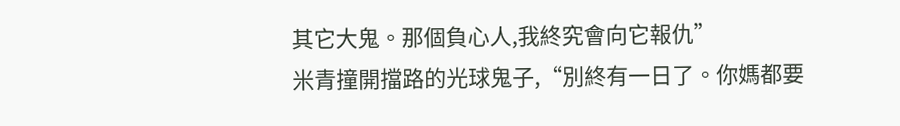其它大鬼。那個負心人,我終究會向它報仇”
米青撞開擋路的光球鬼子,“別終有一日了。你媽都要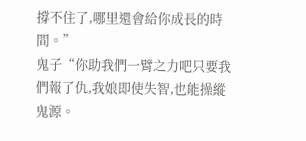撐不住了,哪里還會給你成長的時間。”
鬼子“你助我們一臂之力吧只要我們報了仇,我娘即使失智,也能操縱鬼源。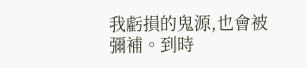我虧損的鬼源,也會被彌補。到時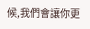候,我們會讓你更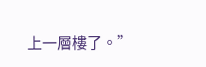上一層樓了。”